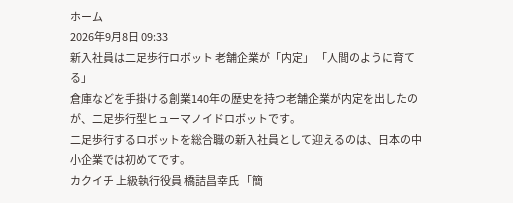ホーム
2026年9月8日 09:33
新入社員は二足歩行ロボット 老舗企業が「内定」 「人間のように育てる」
倉庫などを手掛ける創業140年の歴史を持つ老舗企業が内定を出したのが、二足歩行型ヒューマノイドロボットです。
二足歩行するロボットを総合職の新入社員として迎えるのは、日本の中小企業では初めてです。
カクイチ 上級執行役員 橋詰昌幸氏 「簡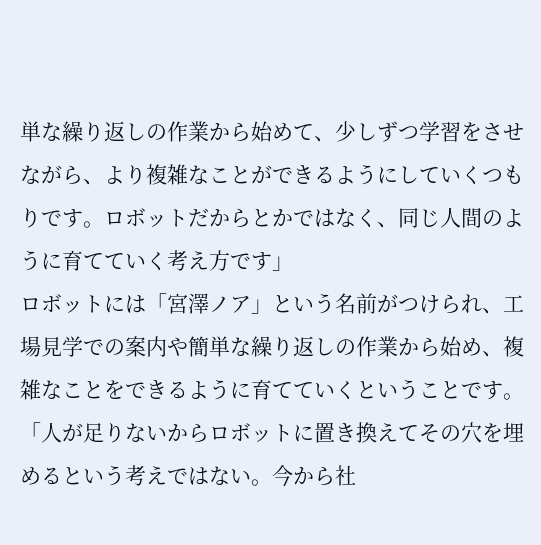単な繰り返しの作業から始めて、少しずつ学習をさせながら、より複雑なことができるようにしていくつもりです。ロボットだからとかではなく、同じ人間のように育てていく考え方です」
ロボットには「宮澤ノア」という名前がつけられ、工場見学での案内や簡単な繰り返しの作業から始め、複雑なことをできるように育てていくということです。
「人が足りないからロボットに置き換えてその穴を埋めるという考えではない。今から社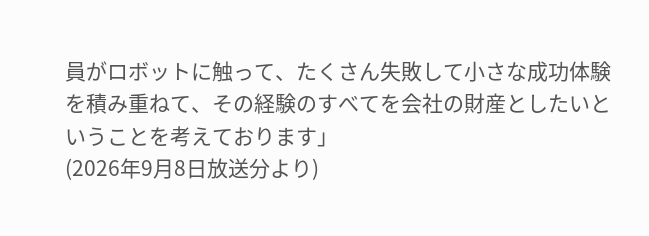員がロボットに触って、たくさん失敗して小さな成功体験を積み重ねて、その経験のすべてを会社の財産としたいということを考えております」
(2026年9月8日放送分より)